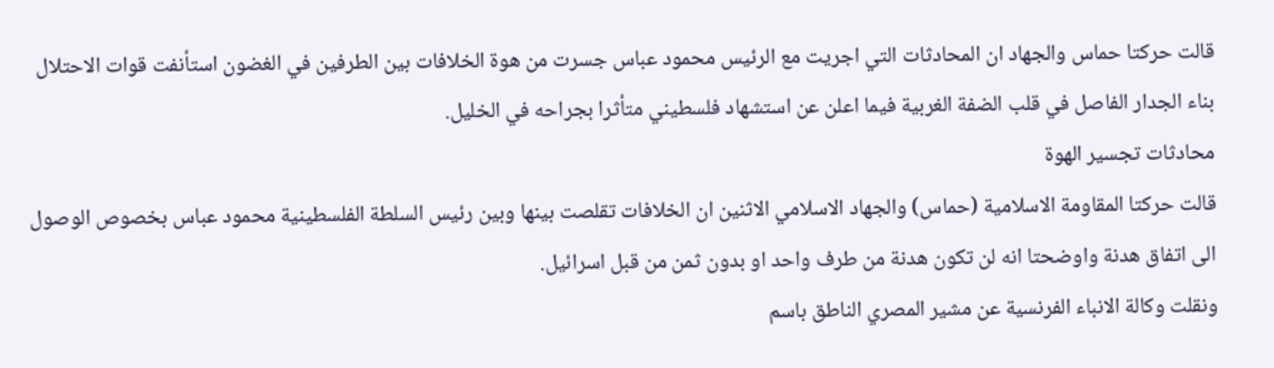قالت حركتا حماس والجهاد ان المحادثات التي اجريت مع الرئيس محمود عباس جسرت من هوة الخلافات بين الطرفين في الغضون استأنفت قوات الاحتلال بناء الجدار الفاصل في قلب الضفة الغربية فيما اعلن عن استشهاد فلسطيني متأثرا بجراحه في الخليل.
محادثات تجسير الهوة
قالت حركتا المقاومة الاسلامية (حماس) والجهاد الاسلامي الاثنين ان الخلافات تقلصت بينها وبين رئيس السلطة الفلسطينية محمود عباس بخصوص الوصول الى اتفاق هدنة واوضحتا انه لن تكون هدنة من طرف واحد او بدون ثمن من قبل اسرائيل.
ونقلت وكالة الانباء الفرنسية عن مشير المصري الناطق باسم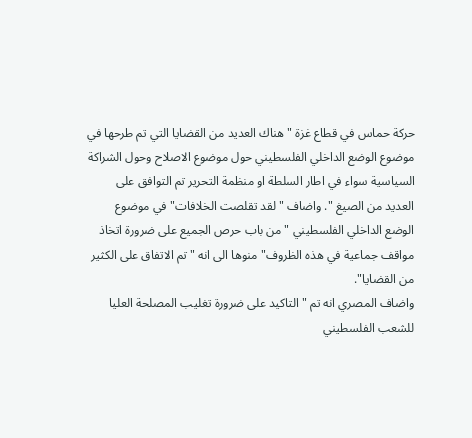حركة حماس في قطاع غزة "هناك العديد من القضايا التي تم طرحها في موضوع الوضع الداخلي الفلسطيني حول موضوع الاصلاح وحول الشراكة السياسية سواء في اطار السلطة او منظمة التحرير تم التوافق على العديد من الصيغ ". واضاف "لقد تقلصت الخلافات" في موضوع الوضع الداخلي الفلسطيني "من باب حرص الجميع على ضرورة اتخاذ مواقف جماعية في هذه الظروف" منوها الى انه "تم الاتفاق على الكثير من القضايا".
واضاف المصري انه تم "التاكيد على ضرورة تغليب المصلحة العليا للشعب الفلسطيني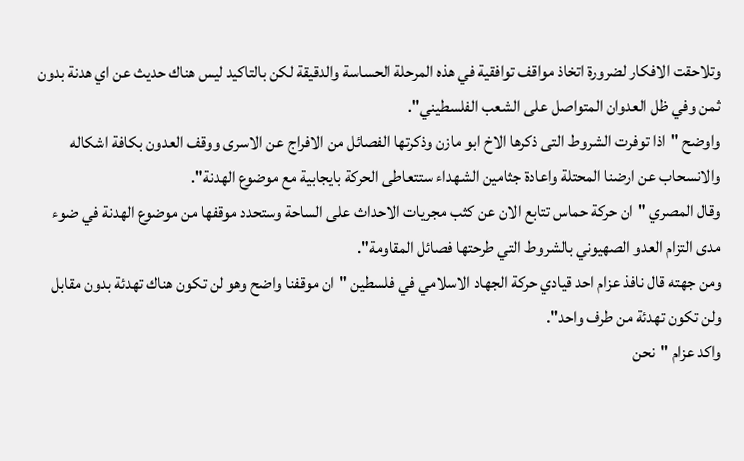وتلاحقت الافكار لضرورة اتخاذ مواقف توافقية في هذه المرحلة الحساسة والدقيقة لكن بالتاكيد ليس هناك حديث عن اي هدنة بدون ثمن وفي ظل العدوان المتواصل على الشعب الفلسطيني".
واوضح "اذا توفرت الشروط التى ذكرها الاخ ابو مازن وذكرتها الفصائل من الافراج عن الاسرى ووقف العدون بكافة اشكاله والانسحاب عن ارضنا المحتلة واعادة جثامين الشهداء ستتعاطى الحركة بايجابية مع موضوع الهدنة".
وقال المصري "ان حركة حماس تتابع الان عن كثب مجريات الاحداث على الساحة وستحدد موقفها من موضوع الهدنة في ضوء مدى التزام العدو الصهيوني بالشروط التي طرحتها فصائل المقاومة".
ومن جهته قال نافذ عزام احد قيادي حركة الجهاد الاسلامي في فلسطين "ان موقفنا واضح وهو لن تكون هناك تهدئة بدون مقابل ولن تكون تهدئة من طرف واحد".
واكد عزام "نحن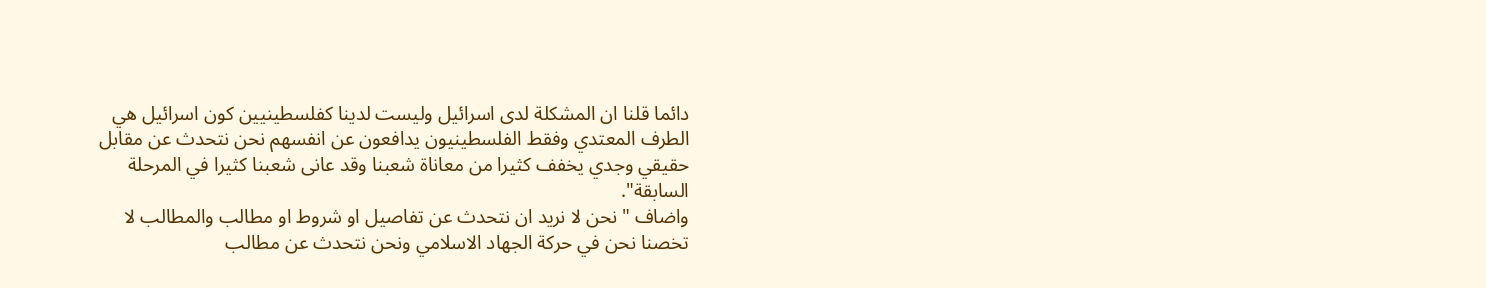دائما قلنا ان المشكلة لدى اسرائيل وليست لدينا كفلسطينيين كون اسرائيل هي الطرف المعتدي وفقط الفلسطينيون يدافعون عن انفسهم نحن نتحدث عن مقابل حقيقي وجدي يخفف كثيرا من معاناة شعبنا وقد عانى شعبنا كثيرا في المرحلة السابقة".
واضاف "نحن لا نريد ان نتحدث عن تفاصيل او شروط او مطالب والمطالب لا تخصنا نحن في حركة الجهاد الاسلامي ونحن نتحدث عن مطالب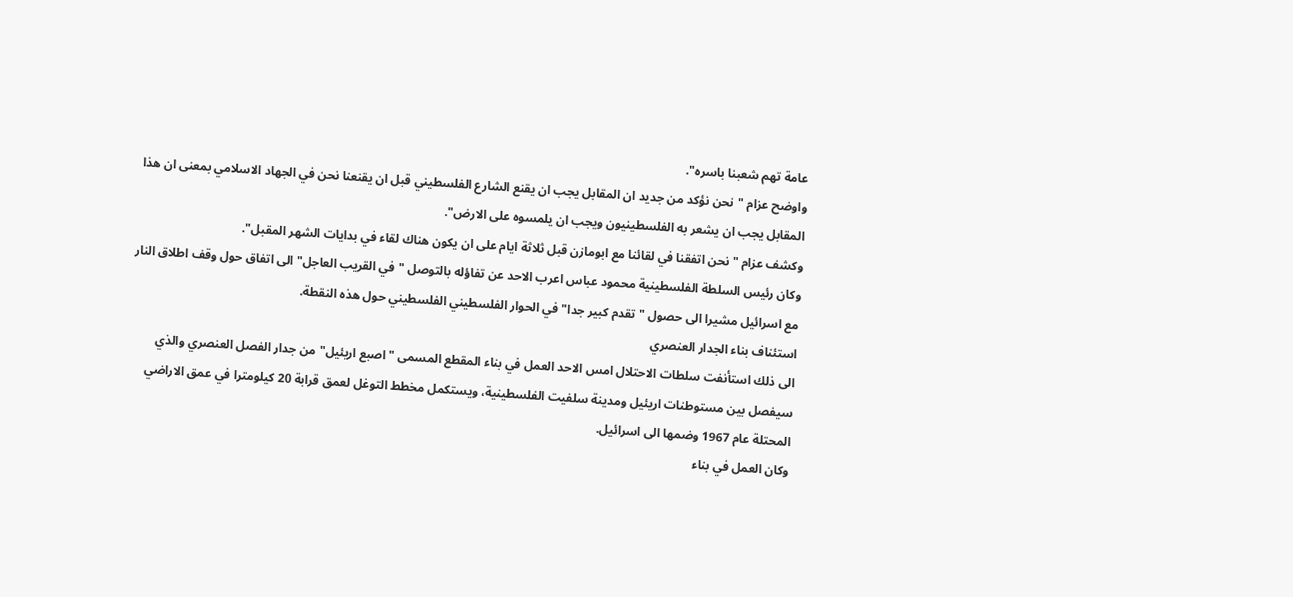عامة تهم شعبنا باسره".
واوضح عزام "نحن نؤكد من جديد ان المقابل يجب ان يقنع الشارع الفلسطيني قبل ان يقنعنا نحن في الجهاد الاسلامي بمعنى ان هذا المقابل يجب ان يشعر به الفلسطينيون ويجب ان يلمسوه على الارض".
وكشف عزام " نحن اتفقنا في لقائنا مع ابومازن قبل ثلاثة ايام على ان يكون هناك لقاء في بدايات الشهر المقبل".
وكان رئيس السلطة الفلسطينية محمود عباس اعرب الاحد عن تفاؤله بالتوصل "في القريب العاجل" الى اتفاق حول وقف اطلاق النار مع اسرائيل مشيرا الى حصول "تقدم كبير جدا" في الحوار الفلسطيني الفلسطيني حول هذه النقطة.
استئناف بناء الجدار العنصري
الى ذلك استأنفت سلطات الاحتلال امس الاحد العمل في بناء المقطع المسمى "اصبع اريئيل" من جدار الفصل العنصري والذي سيفصل بين مستوطنات اريئيل ومدينة سلفيت الفلسطينية، ويستكمل مخطط التوغل لعمق قرابة 20 كيلومترا في عمق الاراضي المحتلة عام 1967 وضمها الى اسرائيل.
وكان العمل في بناء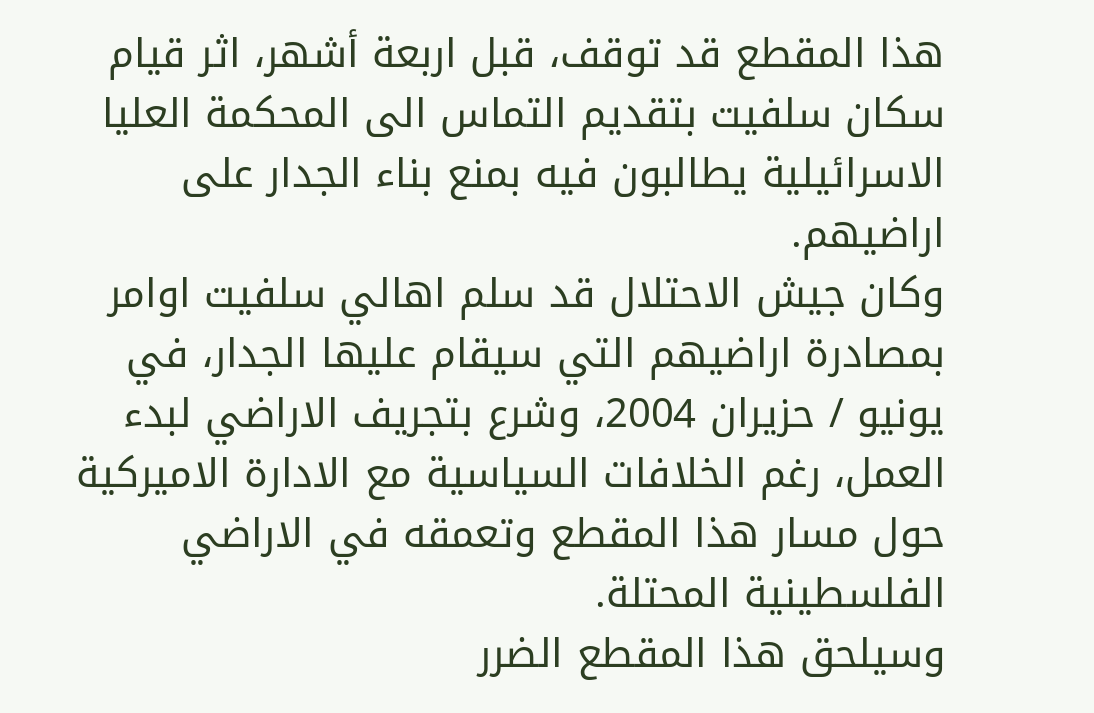هذا المقطع قد توقف، قبل اربعة أشهر، اثر قيام سكان سلفيت بتقديم التماس الى المحكمة العليا الاسرائيلية يطالبون فيه بمنع بناء الجدار على اراضيهم.
وكان جيش الاحتلال قد سلم اهالي سلفيت اوامر بمصادرة اراضيهم التي سيقام عليها الجدار، في يونيو / حزيران 2004، وشرع بتجريف الاراضي لبدء العمل، رغم الخلافات السياسية مع الادارة الاميركية حول مسار هذا المقطع وتعمقه في الاراضي الفلسطينية المحتلة.
وسيلحق هذا المقطع الضرر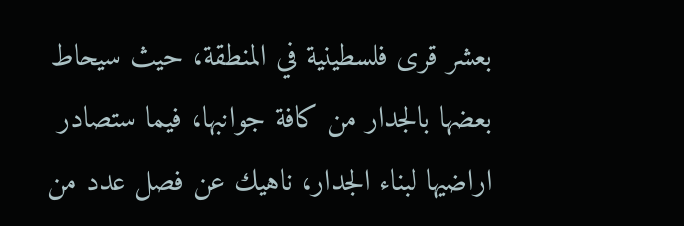بعشر قرى فلسطينية في المنطقة، حيث سيحاط بعضها بالجدار من كافة جوانبها، فيما ستصادر اراضيها لبناء الجدار، ناهيك عن فصل عدد من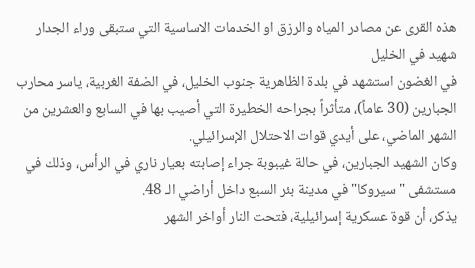هذه القرى عن مصادر المياه والرزق او الخدمات الاساسية التي ستبقى وراء الجدار
شهيد في الخليل
في الغضون استشهد في بلدة الظاهرية جنوب الخليل، في الضفة الغربية، ياسر محارب الجبارين (30 عاماً)، متأثراً بجراحه الخطيرة التي أصيب بها في السابع والعشرين من الشهر الماضي، على أيدي قوات الاحتلال الإسرائيلي.
وكان الشهيد الجبارين، في حالة غيبوبة جراء إصابته بعيار ناري في الرأس، وذلك في مستشفى "سيروكا" في مدينة بئر السبع داخل أراضي الـ 48.
يذكر، أن قوة عسكرية إسرائيلية، فتحت النار أواخر الشهر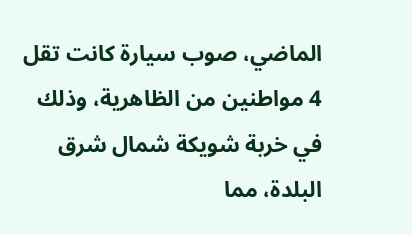الماضي، صوب سيارة كانت تقل 4 مواطنين من الظاهرية، وذلك في خربة شويكة شمال شرق البلدة، مما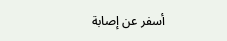أسفر عن إصابة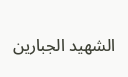الشهيد الجبارين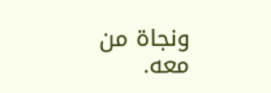ونجاة من معه.